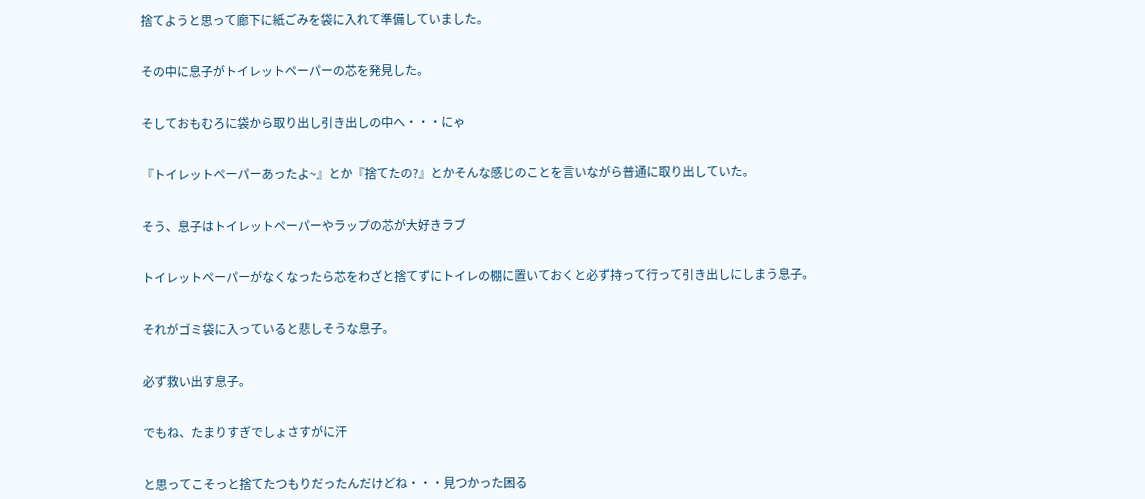捨てようと思って廊下に紙ごみを袋に入れて準備していました。


その中に息子がトイレットペーパーの芯を発見した。


そしておもむろに袋から取り出し引き出しの中へ・・・にゃ


『トイレットペーパーあったよ~』とか『捨てたの?』とかそんな感じのことを言いながら普通に取り出していた。


そう、息子はトイレットペーパーやラップの芯が大好きラブ


トイレットペーパーがなくなったら芯をわざと捨てずにトイレの棚に置いておくと必ず持って行って引き出しにしまう息子。


それがゴミ袋に入っていると悲しそうな息子。


必ず救い出す息子。


でもね、たまりすぎでしょさすがに汗


と思ってこそっと捨てたつもりだったんだけどね・・・見つかった困る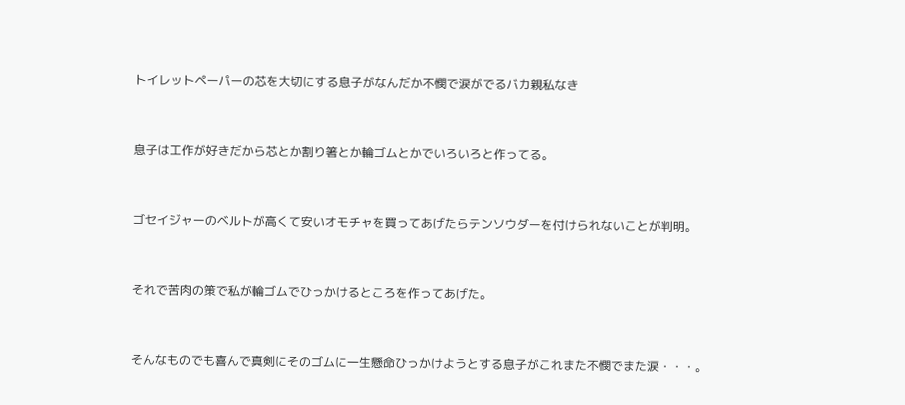トイレットペーパーの芯を大切にする息子がなんだか不憫で涙がでるバカ親私なき


息子は工作が好きだから芯とか割り箸とか輪ゴムとかでいろいろと作ってる。


ゴセイジャーのベルトが高くて安いオモチャを買ってあげたらテンソウダーを付けられないことが判明。


それで苦肉の策で私が輪ゴムでひっかけるところを作ってあげた。


そんなものでも喜んで真剣にそのゴムに一生懸命ひっかけようとする息子がこれまた不憫でまた涙・・・。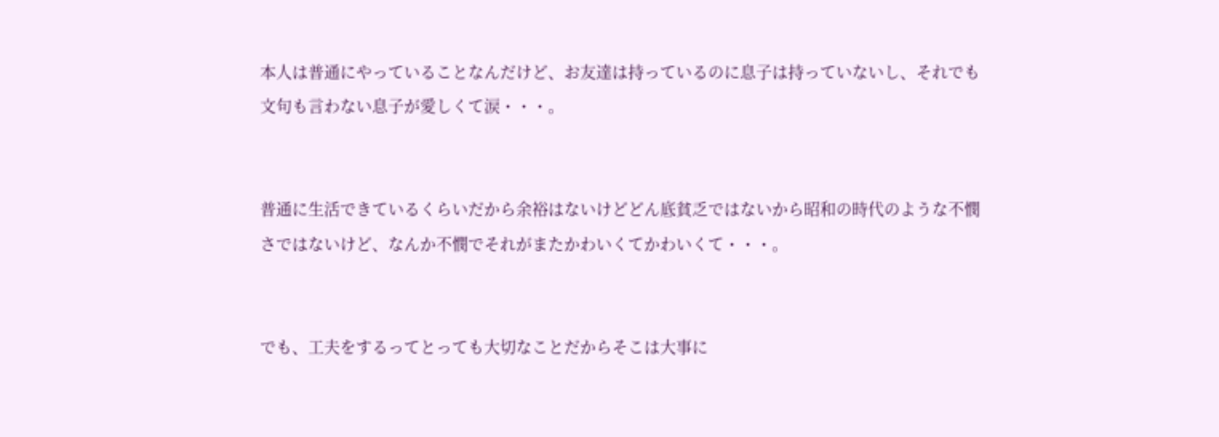本人は普通にやっていることなんだけど、お友達は持っているのに息子は持っていないし、それでも文句も言わない息子が愛しくて涙・・・。


普通に生活できているくらいだから余裕はないけどどん底貧乏ではないから昭和の時代のような不憫さではないけど、なんか不憫でそれがまたかわいくてかわいくて・・・。


でも、工夫をするってとっても大切なことだからそこは大事に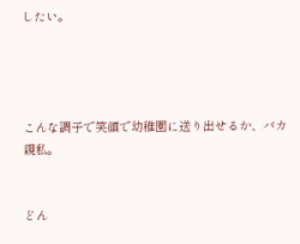したい。




こんな調子で笑顔で幼稚園に送り出せるか、バカ親私。


どん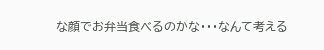な顔でお弁当食べるのかな・・・なんて考える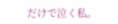だけで泣く私。